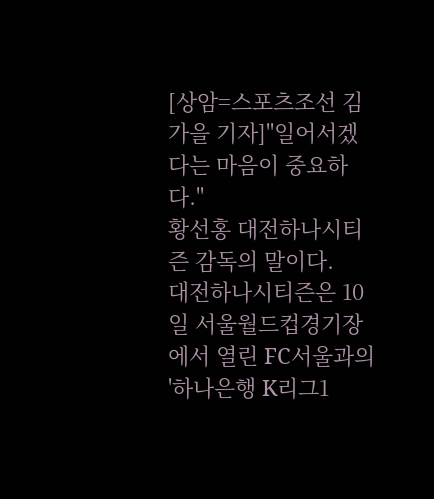[상암=스포츠조선 김가을 기자]"일어서겠다는 마음이 중요하다."
황선홍 대전하나시티즌 감독의 말이다.
대전하나시티즌은 10일 서울월드컵경기장에서 열린 FC서울과의 '하나은행 K리그1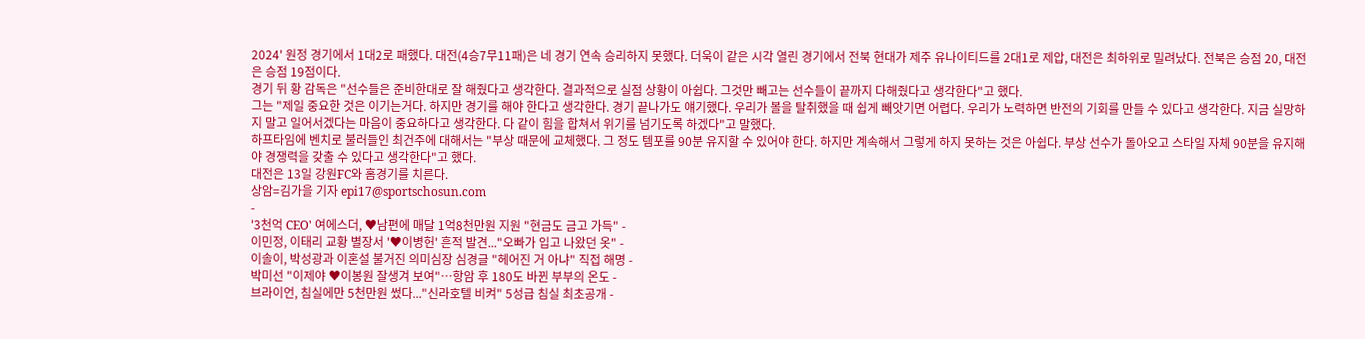2024' 원정 경기에서 1대2로 패했다. 대전(4승7무11패)은 네 경기 연속 승리하지 못했다. 더욱이 같은 시각 열린 경기에서 전북 현대가 제주 유나이티드를 2대1로 제압, 대전은 최하위로 밀려났다. 전북은 승점 20, 대전은 승점 19점이다.
경기 뒤 황 감독은 "선수들은 준비한대로 잘 해줬다고 생각한다. 결과적으로 실점 상황이 아쉽다. 그것만 빼고는 선수들이 끝까지 다해줬다고 생각한다"고 했다.
그는 "제일 중요한 것은 이기는거다. 하지만 경기를 해야 한다고 생각한다. 경기 끝나가도 얘기했다. 우리가 볼을 탈취했을 때 쉽게 빼앗기면 어렵다. 우리가 노력하면 반전의 기회를 만들 수 있다고 생각한다. 지금 실망하지 말고 일어서겠다는 마음이 중요하다고 생각한다. 다 같이 힘을 합쳐서 위기를 넘기도록 하겠다"고 말했다.
하프타임에 벤치로 불러들인 최건주에 대해서는 "부상 때문에 교체했다. 그 정도 템포를 90분 유지할 수 있어야 한다. 하지만 계속해서 그렇게 하지 못하는 것은 아쉽다. 부상 선수가 돌아오고 스타일 자체 90분을 유지해야 경쟁력을 갖출 수 있다고 생각한다"고 했다.
대전은 13일 강원FC와 홈경기를 치른다.
상암=김가을 기자 epi17@sportschosun.com
-
'3천억 CEO' 여에스더, ♥남편에 매달 1억8천만원 지원 "현금도 금고 가득" -
이민정, 이태리 교황 별장서 '♥이병헌' 흔적 발견..."오빠가 입고 나왔던 옷" -
이솔이, 박성광과 이혼설 불거진 의미심장 심경글 "헤어진 거 아냐" 직접 해명 -
박미선 "이제야 ♥이봉원 잘생겨 보여"…항암 후 180도 바뀐 부부의 온도 -
브라이언, 침실에만 5천만원 썼다..."신라호텔 비켜" 5성급 침실 최초공개 -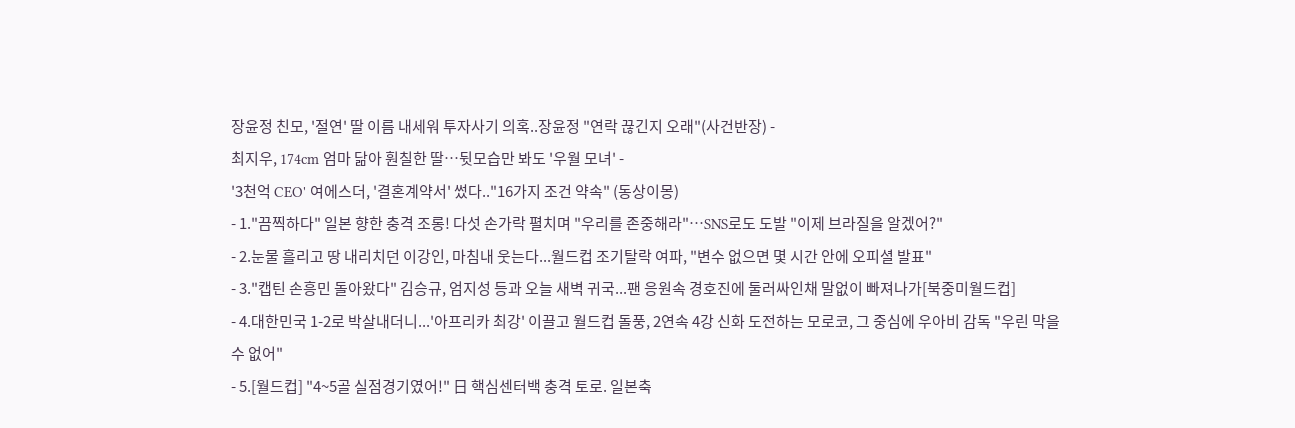장윤정 친모, '절연' 딸 이름 내세워 투자사기 의혹..장윤정 "연락 끊긴지 오래"(사건반장) -
최지우, 174cm 엄마 닮아 훤칠한 딸…뒷모습만 봐도 '우월 모녀' -
'3천억 CEO' 여에스더, '결혼계약서' 썼다.."16가지 조건 약속" (동상이몽)
- 1."끔찍하다" 일본 향한 충격 조롱! 다섯 손가락 펼치며 "우리를 존중해라"…SNS로도 도발 "이제 브라질을 알겠어?"
- 2.눈물 흘리고 땅 내리치던 이강인, 마침내 웃는다...월드컵 조기탈락 여파, "변수 없으면 몇 시간 안에 오피셜 발표"
- 3."캡틴 손흥민 돌아왔다" 김승규, 엄지성 등과 오늘 새벽 귀국...팬 응원속 경호진에 둘러싸인채 말없이 빠져나가[북중미월드컵]
- 4.대한민국 1-2로 박살내더니...'아프리카 최강' 이끌고 월드컵 돌풍, 2연속 4강 신화 도전하는 모로코, 그 중심에 우아비 감독 "우린 막을 수 없어"
- 5.[월드컵] "4~5골 실점경기였어!" 日 핵심센터백 충격 토로. 일본축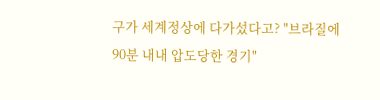구가 세계정상에 다가섰다고? "브라질에 90분 내내 압도당한 경기"